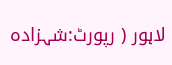لاہور ( رپورٹ:شہزادہ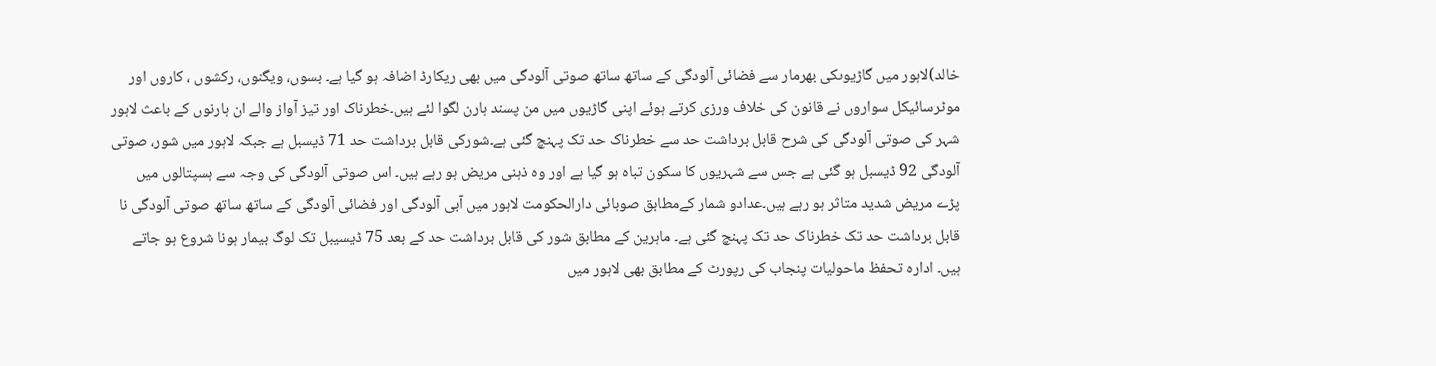خالد)لاہور میں گاڑیوںکی بھرمار سے فضائی آلودگی کے ساتھ ساتھ صوتی آلودگی میں بھی ریکارڈ اضافہ ہو گیا ہے۔ بسوں، ویگنوں، رکشوں ، کاروں اور موٹرسائیکل سواروں نے قانون کی خلاف ورزی کرتے ہوئے اپنی گاڑیوں میں من پسند ہارن لگوا لئے ہیں۔خطرناک اور تیز آواز والے ان ہارنوں کے باعث لاہور شہر کی صوتی آلودگی کی شرح قابل برداشت حد سے خطرناک حد تک پہنچ گئی ہے۔شورکی قابل برداشت حد 71 ڈیسبل ہے جبکہ لاہور میں شور، صوتی آلودگی 92 ڈیسبل ہو گئی ہے جس سے شہریوں کا سکون تباہ ہو گیا ہے اور وہ ذہنی مریض ہو رہے ہیں۔ اس صوتی آلودگی کی وجہ سے ہسپتالوں میں پڑے مریض شدید متاثر ہو رہے ہیں۔عدادو شمار کےمطابق صوبائی دارالحکومت لاہور میں آبی آلودگی اور فضائی آلودگی کے ساتھ ساتھ صوتی آلودگی نا قابل برداشت حد تک خطرناک حد تک پہنچ گئی ہے۔ ماہرین کے مطابق شور کی قابل برداشت حد کے بعد 75 ڈیسیبل تک لوگ بیمار ہونا شروع ہو جاتے ہیں۔ ادارہ تحفظ ماحولیات پنجاب کی رپورٹ کے مطابق بھی لاہور میں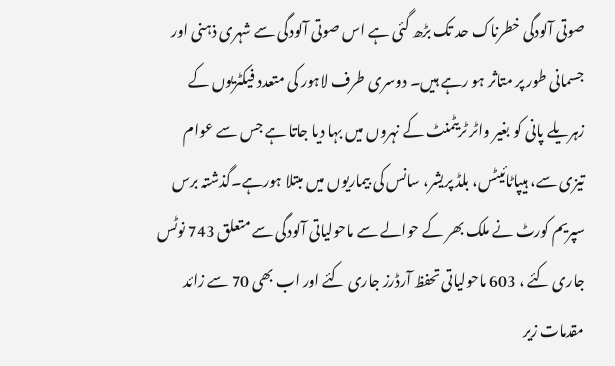صوتی آلودگی خطرناک حد تک بڑھ گئی ہے اس صوتی آلودگی سے شہری ذہنی اور جسمانی طور پر متاثر ہو رہے ہیں۔ دوسری طرف لاہور کی متعدد فیکٹریوں کے زہریلے پانی کو بغیر واٹر ٹریٹمنٹ کے نہروں میں بہا دیا جاتا ہے جس سے عوام تیزی سے، ہیپاٹائیٹس، بلڈ پریشر، سانس کی بیماریوں میں مبتلا ہورہے۔گذشتہ برس سپریم کورٹ نے ملک بھر کے حوالے سے ماحولیاتی آلودگی سے متعلق 743 نوٹس جاری کئے ، 603 ماحولیاتی تحفظ آرڈرز جاری کئے اور اب بھی 70 سے زائد مقدمات زیر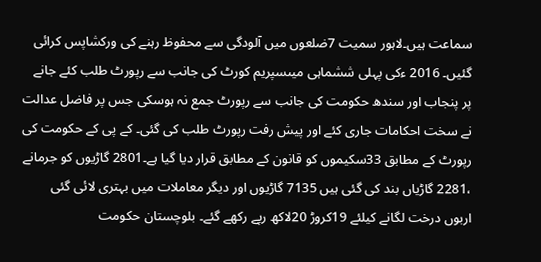سماعت ہیں۔لاہور سمیت 7ضلعوں میں آلودگی سے محفوظ رہنے کی ورکشاپس کرائی گئیں۔ 2016 ءکی پہلی ششماہی میںسپریم کورٹ کی جانب سے رپورٹ طلب کئے جانے پر پنجاب اور سندھ حکومت کی جانب سے رپورٹ جمع نہ ہوسکی جس پر فاضل عدالت نے سخت احکامات جاری کئے اور پیش رفت رپورٹ طلب کی گئی۔ کے پی کے حکومت کی رپورٹ کے مطابق 33سکیموں کو قانون کے مطابق قرار دیا گیا ہے۔2801 گاڑیوں کو جرمانے ،2281 گاڑیاں بند کی گئی ہیں 7135 گاڑیوں اور دیگر معاملات میں بہتری لائی گئی اربوں درخت لگانے کیلئے 19کروڑ 20لاکھ رپے رکھے گئے۔ بلوچستان حکومت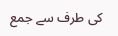کی طرف سے جمع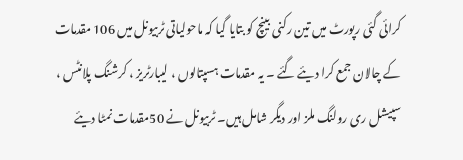کرائی گئی رپورٹ میں تین رکنی بینچ کو بتایا گیا کہ ماحولیاتی ٹربیونل میں 106 مقدمات کے چالان جمع کرا دیئے گئے ۔ یہ مقدمات ہسپتالوں ، لیبارٹریز ، کرشنگ پلانٹس ، سپیشل ری رولنگ ملز اور دیگر شامل ہیں۔ ٹربیونل نے 50مقدمات نمٹا دیئے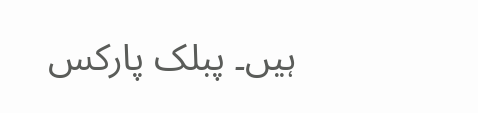ہیں۔ پبلک پارکس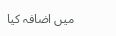میں اضافہ کیا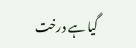گیا ہے درخت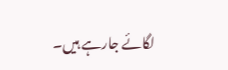لگائے جارہے ہیں۔